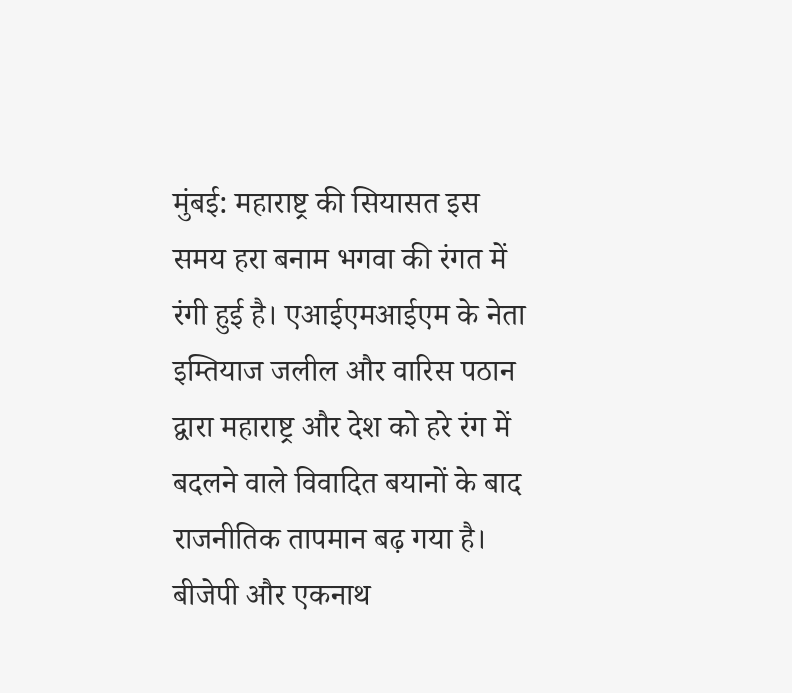मुंबई: महाराष्ट्र की सियासत इस समय हरा बनाम भगवा की रंगत में रंगी हुई है। एआईएमआईएम के नेता इम्तियाज जलील और वारिस पठान द्वारा महाराष्ट्र और देश को हरे रंग में बदलने वाले विवादित बयानों के बाद राजनीतिक तापमान बढ़ गया है। बीजेपी और एकनाथ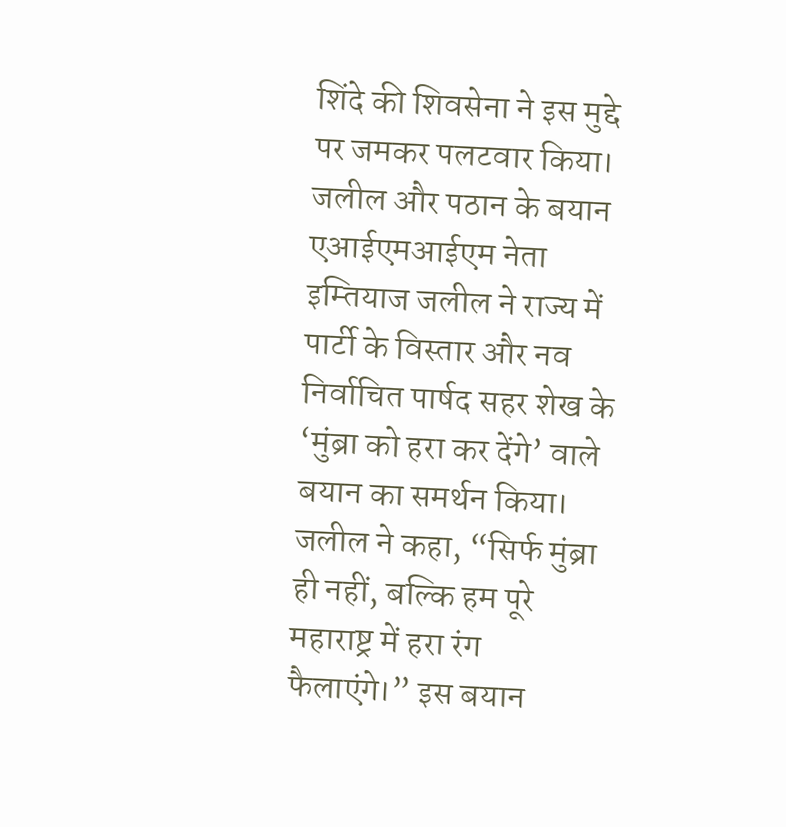शिंदे की शिवसेना ने इस मुद्दे पर जमकर पलटवार किया।
जलील और पठान के बयान
एआईएमआईएम नेता इम्तियाज जलील ने राज्य में पार्टी के विस्तार और नव निर्वाचित पार्षद सहर शेख के ‘मुंब्रा को हरा कर देंगे’ वाले बयान का समर्थन किया। जलील ने कहा, “सिर्फ मुंब्रा ही नहीं, बल्कि हम पूरे महाराष्ट्र में हरा रंग फैलाएंगे।” इस बयान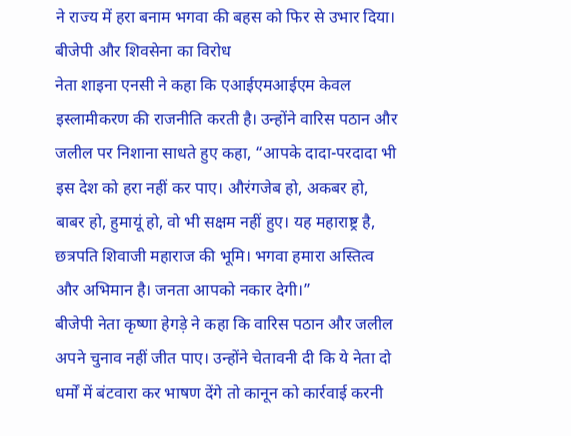ने राज्य में हरा बनाम भगवा की बहस को फिर से उभार दिया।
बीजेपी और शिवसेना का विरोध
नेता शाइना एनसी ने कहा कि एआईएमआईएम केवल इस्लामीकरण की राजनीति करती है। उन्होंने वारिस पठान और जलील पर निशाना साधते हुए कहा, “आपके दादा-परदादा भी इस देश को हरा नहीं कर पाए। औरंगजेब हो, अकबर हो, बाबर हो, हुमायूं हो, वो भी सक्षम नहीं हुए। यह महाराष्ट्र है, छत्रपति शिवाजी महाराज की भूमि। भगवा हमारा अस्तित्व और अभिमान है। जनता आपको नकार देगी।”
बीजेपी नेता कृष्णा हेगड़े ने कहा कि वारिस पठान और जलील अपने चुनाव नहीं जीत पाए। उन्होंने चेतावनी दी कि ये नेता दो धर्मों में बंटवारा कर भाषण देंगे तो कानून को कार्रवाई करनी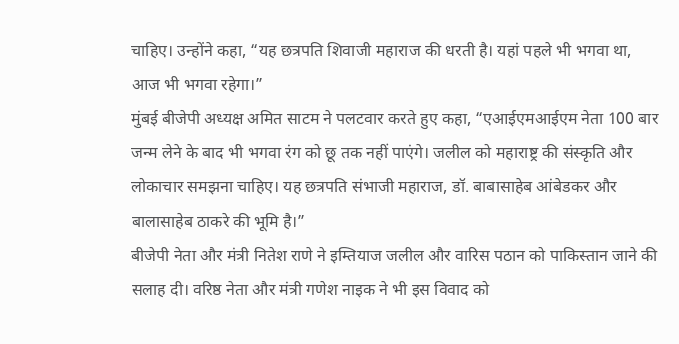चाहिए। उन्होंने कहा, “यह छत्रपति शिवाजी महाराज की धरती है। यहां पहले भी भगवा था, आज भी भगवा रहेगा।”
मुंबई बीजेपी अध्यक्ष अमित साटम ने पलटवार करते हुए कहा, “एआईएमआईएम नेता 100 बार जन्म लेने के बाद भी भगवा रंग को छू तक नहीं पाएंगे। जलील को महाराष्ट्र की संस्कृति और लोकाचार समझना चाहिए। यह छत्रपति संभाजी महाराज, डॉ. बाबासाहेब आंबेडकर और बालासाहेब ठाकरे की भूमि है।”
बीजेपी नेता और मंत्री नितेश राणे ने इम्तियाज जलील और वारिस पठान को पाकिस्तान जाने की सलाह दी। वरिष्ठ नेता और मंत्री गणेश नाइक ने भी इस विवाद को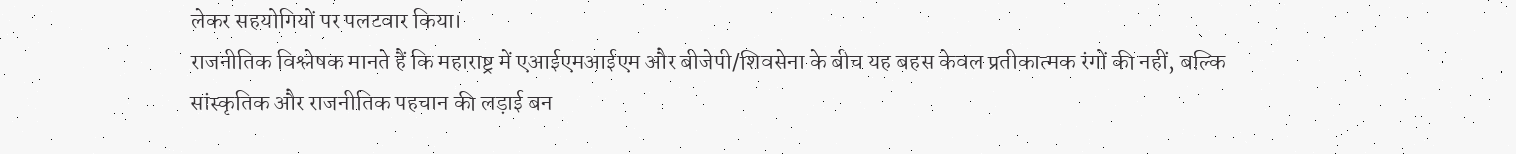लेकर सहयोगियों पर पलटवार किया।
राजनीतिक विश्लेषक मानते हैं कि महाराष्ट्र में एआईएमआईएम और बीजेपी/शिवसेना के बीच यह बहस केवल प्रतीकात्मक रंगों की नहीं, बल्कि सांस्कृतिक और राजनीतिक पहचान की लड़ाई बन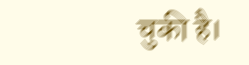चुकी है।